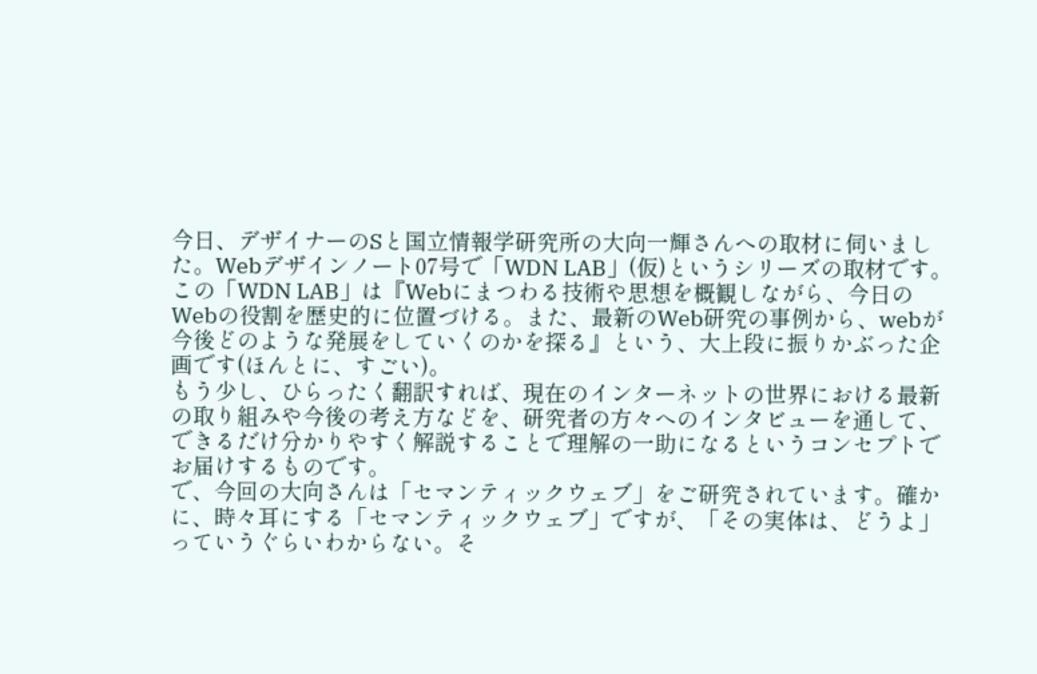今日、デザイナーのSと国立情報学研究所の大向一輝さんへの取材に伺いました。Webデザインノート07号で「WDN LAB」(仮)というシリーズの取材です。
この「WDN LAB」は『Webにまつわる技術や思想を概観しながら、今日のWebの役割を歴史的に位置づける。また、最新のWeb研究の事例から、webが今後どのような発展をしていくのかを探る』という、大上段に振りかぶった企画です(ほんとに、すごい)。
もう少し、ひらったく翻訳すれば、現在のインターネットの世界における最新の取り組みや今後の考え方などを、研究者の方々へのインタビューを通して、できるだけ分かりやすく解説することで理解の一助になるというコンセプトでお届けするものです。
で、今回の大向さんは「セマンティックウェブ」をご研究されています。確かに、時々耳にする「セマンティックウェブ」ですが、「その実体は、どうよ」っていうぐらいわからない。そ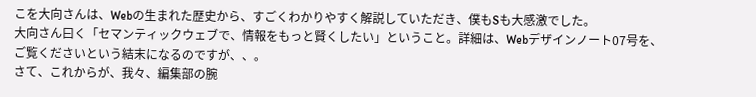こを大向さんは、Webの生まれた歴史から、すごくわかりやすく解説していただき、僕もSも大感激でした。
大向さん曰く「セマンティックウェブで、情報をもっと賢くしたい」ということ。詳細は、Webデザインノート07号を、ご覧くださいという結末になるのですが、、。
さて、これからが、我々、編集部の腕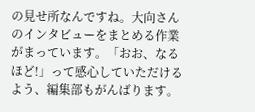の見せ所なんですね。大向さんのインタビューをまとめる作業がまっています。「おお、なるほど!」って感心していただけるよう、編集部もがんばります。